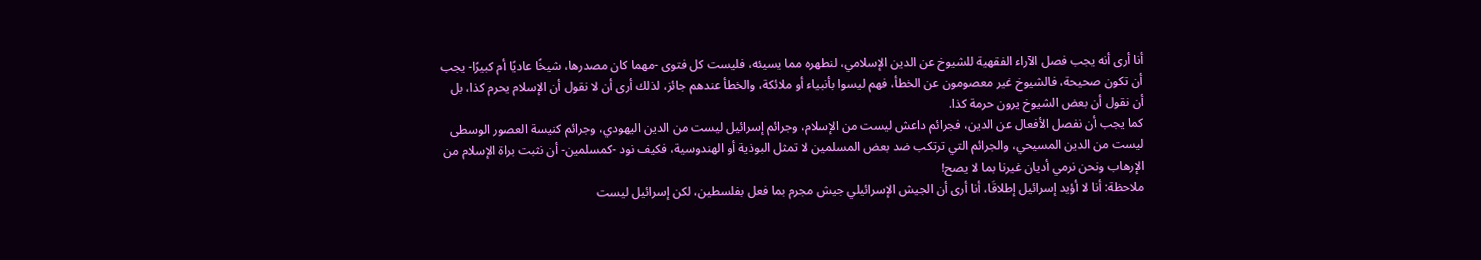أنا أرى أنه يجب فصل الآراء الفقهية للشيوخ عن الدين الإسلامي، لنطهره مما يسيئه، فليست كل فتوى -مهما كان مصدرها، شيخًا عاديًا أم كبيرًا- يجب أن تكون صحيحة، فالشيوخ غير معصومون عن الخطأ، فهم ليسوا بأنبياء أو ملائكة، والخطأ عندهم جائز، لذلك أرى أن لا نقول أن الإسلام يحرم كذا، بل أن نقول أن بعض الشيوخ يرون حرمة كذا.
كما يجب أن نفصل الأفعال عن الدين، فجرائم داعش ليست من الإسلام، وجرائم إسرائيل ليست من الدين اليهودي، وجرائم كنيسة العصور الوسطى ليست من الدين المسيحي، والجرائم التي ترتكب ضد بعض المسلمين لا تمثل البوذية أو الهندوسية، فكيف نود -كمسلمين- أن نثبت براة الإسلام من الإرهاب ونحن نرمي أديان غيرنا بما لا يصح!
ملاحظة: أنا لا أؤيد إسرائيل إطلاقَا، أنا أرى أن الجيش الإسرائيلي جيش مجرم بما فعل بفلسطين، لكن إسرائيل ليست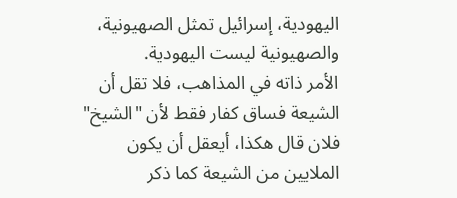اليهودية، إسرائيل تمثل الصهيونية، والصهيونية ليست اليهودية.
الأمر ذاته في المذاهب، فلا تقل أن الشيعة فساق كفار فقط لأن "الشيخ" فلان قال هكذا، أيعقل أن يكون الملايين من الشيعة كما ذكر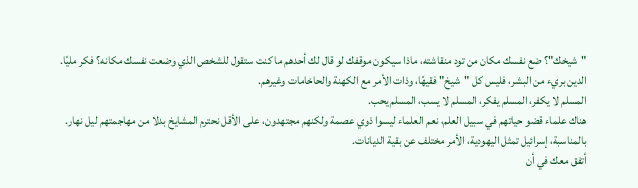"شيخك"؟ ضع نفسك مكان من تود منقاشته، ماذا سيكون موقفك لو قال لك أحدهم ما كنت ستقول للشخص الذي وضعت نفسك مكانه؟ فكر مليًا.
الدين بريء من البشر، فليس كل "شيخ" فقيهًا، وذات الأمر مع الكهنة والحاخامات وغيرهم.
المسلم لا يكفر، المسلم يفكر، المسلم لا يسب، المسلم يحب.
هناك علماء قضو حياتهم في سبيل العلم، نعم العلماء ليسوا ذوي عصمة ولكنهم مجتهدون، على الأقل نحترم المشايخ بدلا من مهاجمتهم ليل نهار.
بالمناسبة، إسرائيل تمثل اليهودية، الأمر مختلف عن بقية الديانات.
أتفق معك في أن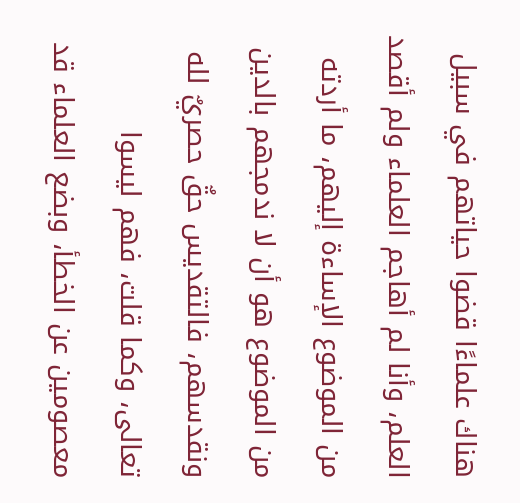هناك علماءًا قضوا حياتهم في سبيل العلم، وأنا لم أهاجم العلماء ولم أقصد من الموضوع الإساءة إليهم، ما أردته من الموضوع هو أن لا ندمجهم بالدين ونقدسهم، فالتقديس حقٌ حصريٌ لله تعالى، وكما قلت، فهم ليسوا معصومين عن الخطأ، وبضع العلماء قد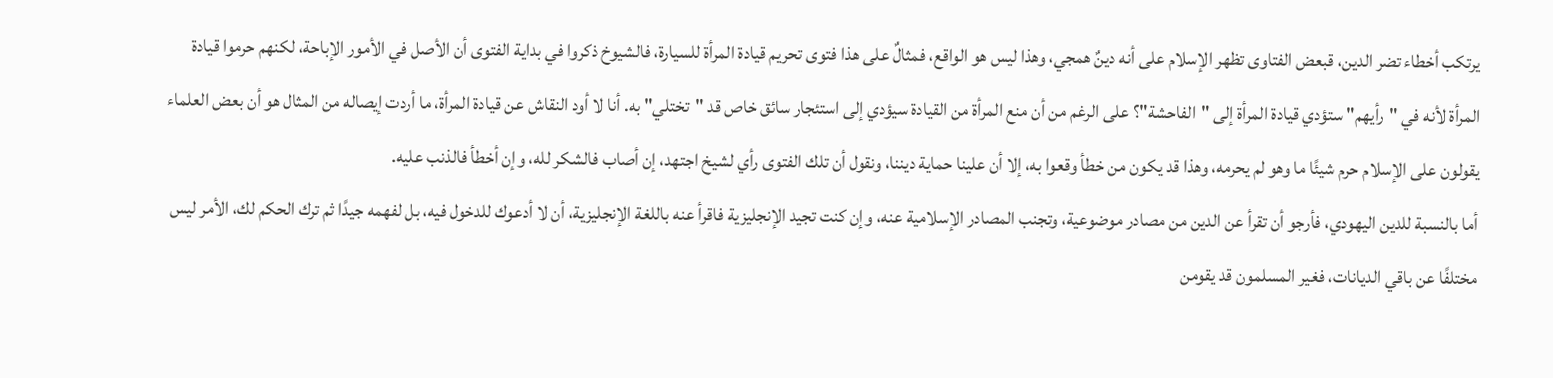يرتكب أخطاء تضر الدين، قبعض الفتاوى تظهر الإسلام على أنه دينٌ همجي، وهذا ليس هو الواقع، فمثالٌ على هذا فتوى تحريم قيادة المرأة للسيارة، فالشيوخ ذكروا في بداية الفتوى أن الأصل في الأمور الإباحة، لكنهم حرموا قيادة المرأة لأنه في "رأيهم" ستؤدي قيادة المرأة إلى "الفاحشة"؟ على الرغم من أن منع المرأة من القيادة سيؤدي إلى استئجار سائق خاص قد "تختلي" به. أنا لا أود النقاش عن قيادة المرأة، ما أردت إيصاله من المثال هو أن بعض العلماء يقولون على الإسلام حرم شيئًا ما وهو لم يحرمه، وهذا قد يكون من خطأ وقعوا به، إلا أن علينا حماية ديننا، ونقول أن تلك الفتوى رأي لشيخ اجتهد، إن أصاب فالشكر لله، وإن أخطأ فالذنب عليه.
أما بالنسبة للدين اليهودي، فأرجو أن تقرأ عن الدين من مصادر موضوعية، وتجنب المصادر الإسلامية عنه، وإن كنت تجيد الإنجليزية فاقرأ عنه باللغة الإنجليزية، أن لا أدعوك للدخول فيه، بل لفهمه جيدًا ثم ترك الحكم لك، الأمر ليس مختلفًا عن باقي الديانات، فغير المسلمون قد يقومن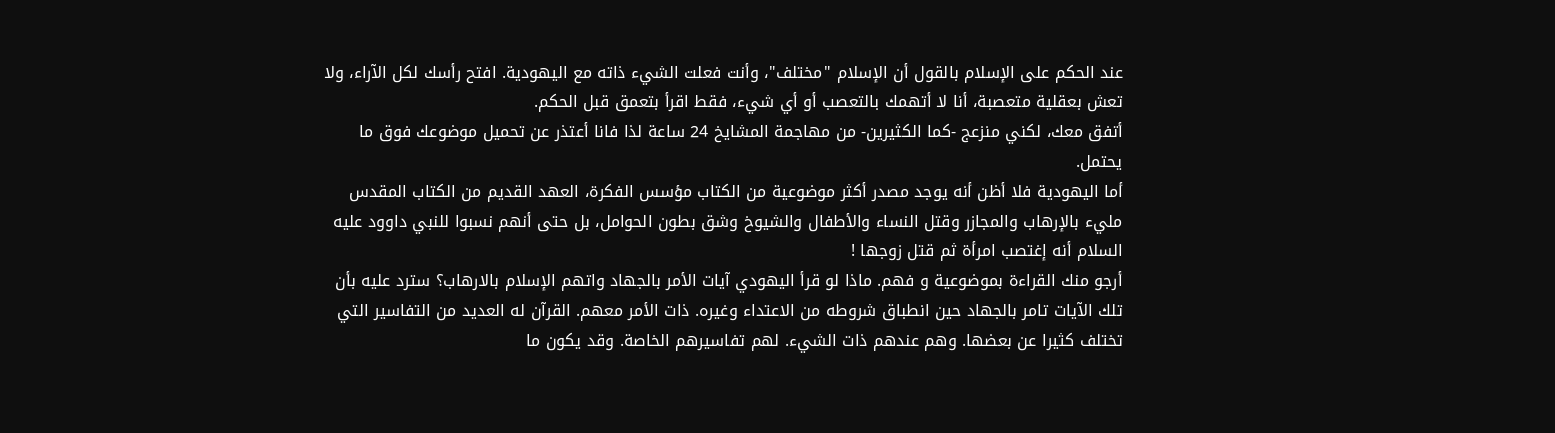عند الحكم على الإسلام بالقول أن الإسلام "مختلف"، وأنت فعلت الشيء ذاته مع اليهودية. افتح رأسك لكل الآراء، ولا تعش بعقلية متعصبة، أنا لا أتهمك بالتعصب أو أي شيء، فقط اقرأ بتعمق قبل الحكم.
أتفق معك، لكني منزعج -كما الكثيرين- من مهاجمة المشايخ 24 ساعة لذا فانا أعتذر عن تحميل موضوعك فوق ما يحتمل.
أما اليهودية فلا أظن أنه يوجد مصدر أكثر موضوعية من الكتاب مؤسس الفكرة، العهد القديم من الكتاب المقدس مليء بالإرهاب والمجازر وقتل النساء والأطفال والشيوخ وشق بطون الحوامل، بل حتى أنهم نسبوا للنبي داوود عليه السلام أنه إغتصب امرأة ثم قتل زوجها !
أرجو منك القراءة بموضوعية و فهم. ماذا لو قرأ اليهودي آيات الأمر بالجهاد واتهم الإسلام بالارهاب؟ سترد عليه بأن تلك الآيات تامر بالجهاد حين انطباق شروطه من الاعتداء وغيره. ذات الأمر معهم. القرآن له العديد من التفاسير التي تختلف كثيرا عن بعضها. وهم عندهم ذات الشيء. لهم تفاسيرهم الخاصة. وقد يكون ما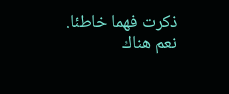ذكرت فهما خاطئا.
نعم هناك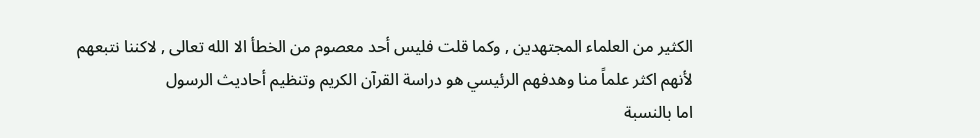الكثير من العلماء المجتهدين , وكما قلت فليس أحد معصوم من الخطأ الا الله تعالى , لاكننا نتبعهم لأنهم اكثر علماً منا وهدفهم الرئيسي هو دراسة القرآن الكريم وتنظيم أحاديث الرسول
اما بالنسبة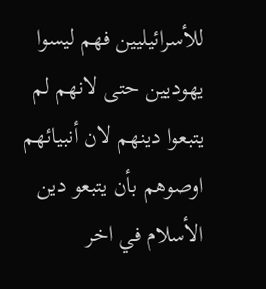للأسرائيليين فهم ليسوا يهوديين حتى لانهم لم يتبعوا دينهم لان أنبيائهم اوصوهم بأن يتبعو دين الأسلام في اخر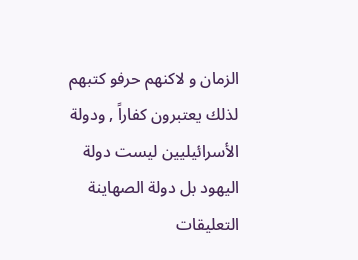الزمان و لاكنهم حرفو كتبهم لذلك يعتبرون كفاراً , ودولة الأسرائيليين ليست دولة اليهود بل دولة الصهاينة
التعليقات